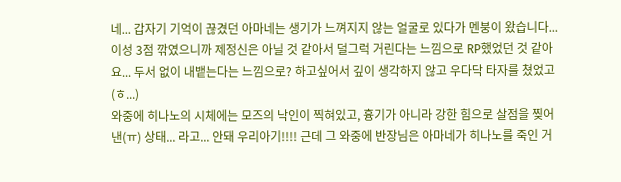네... 갑자기 기억이 끊겼던 아마네는 생기가 느껴지지 않는 얼굴로 있다가 멘붕이 왔습니다... 이성 3점 깎였으니까 제정신은 아닐 것 같아서 덜그럭 거린다는 느낌으로 RP했었던 것 같아요... 두서 없이 내뱉는다는 느낌으로? 하고싶어서 깊이 생각하지 않고 우다닥 타자를 쳤었고(ㅎ...)
와중에 히나노의 시체에는 모즈의 낙인이 찍혀있고, 흉기가 아니라 강한 힘으로 살점을 찢어낸(ㅠ) 상태... 라고... 안돼 우리아기!!!! 근데 그 와중에 반장님은 아마네가 히나노를 죽인 거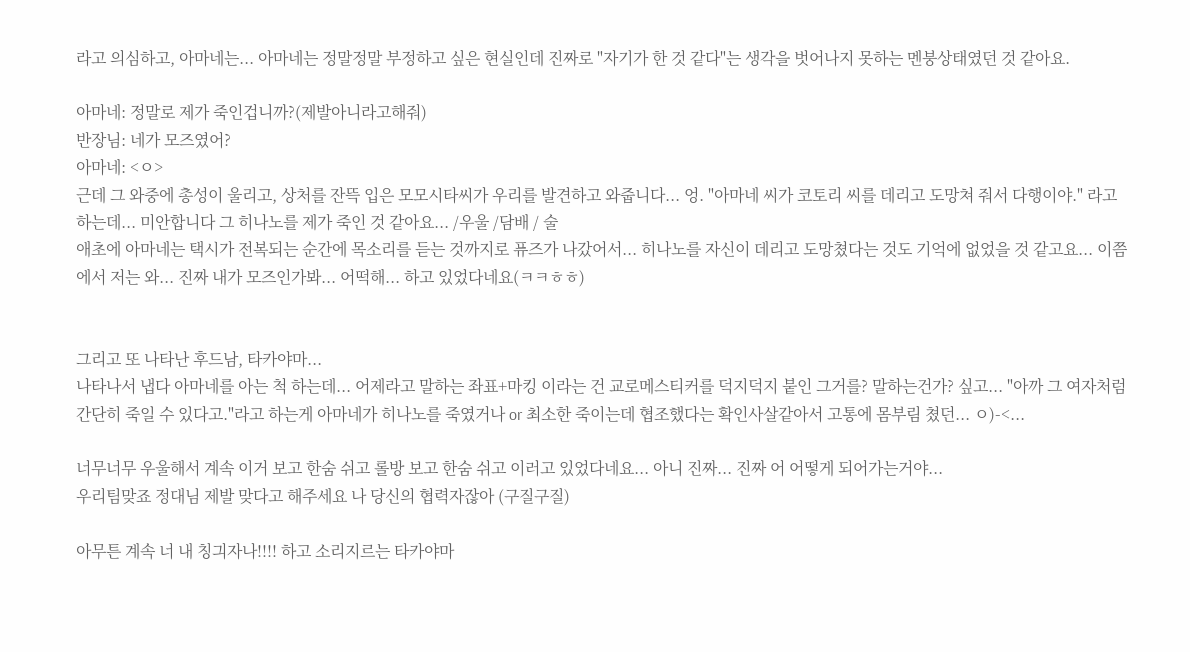라고 의심하고, 아마네는... 아마네는 정말정말 부정하고 싶은 현실인데 진짜로 "자기가 한 것 같다"는 생각을 벗어나지 못하는 멘붕상태였던 것 같아요.

아마네: 정말로 제가 죽인겁니까?(제발아니라고해줘)
반장님: 네가 모즈였어?
아마네: <ㅇ>
근데 그 와중에 총성이 울리고, 상처를 잔뜩 입은 모모시타씨가 우리를 발견하고 와줍니다... 엉. "아마네 씨가 코토리 씨를 데리고 도망쳐 줘서 다행이야." 라고 하는데... 미안합니다 그 히나노를 제가 죽인 것 같아요... /우울 /담배 / 술
애초에 아마네는 택시가 전복되는 순간에 목소리를 듣는 것까지로 퓨즈가 나갔어서... 히나노를 자신이 데리고 도망쳤다는 것도 기억에 없었을 것 같고요... 이쯤에서 저는 와... 진짜 내가 모즈인가봐... 어떡해... 하고 있었다네요(ㅋㅋㅎㅎ)


그리고 또 나타난 후드남, 타카야마...
나타나서 냅다 아마네를 아는 척 하는데... 어제라고 말하는 좌표+마킹 이라는 건 교로메스티커를 덕지덕지 붙인 그거를? 말하는건가? 싶고... "아까 그 여자처럼 간단히 죽일 수 있다고."라고 하는게 아마네가 히나노를 죽였거나 or 최소한 죽이는데 협조했다는 확인사살같아서 고통에 몸부림 쳤던... ㅇ)-<...

너무너무 우울해서 계속 이거 보고 한숨 쉬고 롤방 보고 한숨 쉬고 이러고 있었다네요... 아니 진짜... 진짜 어 어떻게 되어가는거야...
우리팀맞죠 정대님 제발 맞다고 해주세요 나 당신의 협력자잖아 (구질구질)

아무튼 계속 너 내 칭긔자나!!!! 하고 소리지르는 타카야마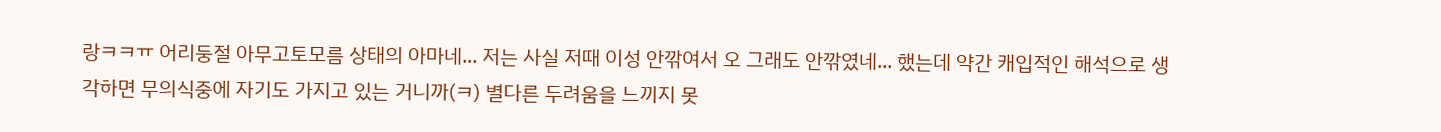랑ㅋㅋㅠ 어리둥절 아무고토모름 상태의 아마네... 저는 사실 저때 이성 안깎여서 오 그래도 안깎였네... 했는데 약간 캐입적인 해석으로 생각하면 무의식중에 자기도 가지고 있는 거니까(ㅋ) 별다른 두려움을 느끼지 못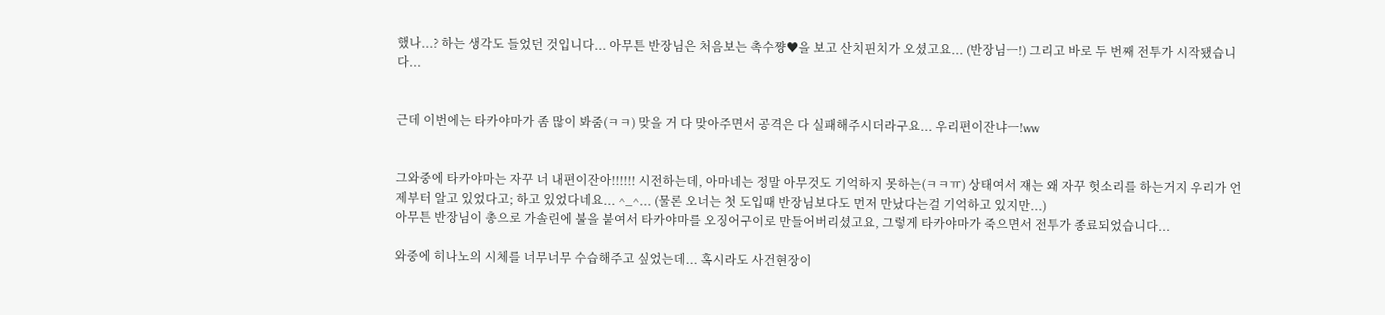했나...? 하는 생각도 들었던 것입니다... 아무튼 반장님은 처음보는 촉수쨩♥을 보고 산치핀치가 오셨고요... (반장님ㅡ!) 그리고 바로 두 번째 전투가 시작됐습니다...


근데 이번에는 타카야마가 좀 많이 봐줌(ㅋㅋ) 맞을 거 다 맞아주면서 공격은 다 실패해주시더라구요... 우리편이잔냐ㅡ!ww


그와중에 타카야마는 자꾸 너 내편이잔아!!!!!! 시전하는데, 아마네는 정말 아무것도 기억하지 못하는(ㅋㅋㅠ) 상태여서 쟤는 왜 자꾸 헛소리를 하는거지 우리가 언제부터 알고 있었다고; 하고 있었다네요... ^_^... (물론 오너는 첫 도입때 반장님보다도 먼저 만났다는걸 기억하고 있지만...)
아무튼 반장님이 총으로 가솔린에 불을 붙여서 타카야마를 오징어구이로 만들어버리셨고요, 그렇게 타카야마가 죽으면서 전투가 종료되었습니다...

와중에 히나노의 시체를 너무너무 수습해주고 싶었는데... 혹시라도 사건현장이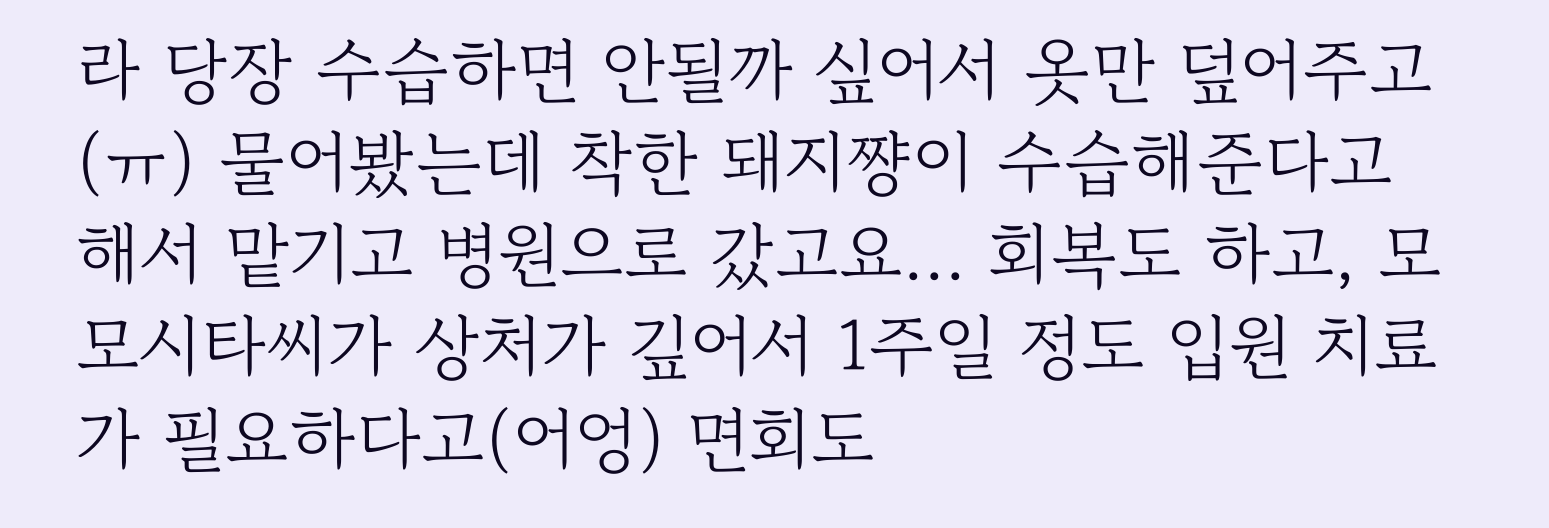라 당장 수습하면 안될까 싶어서 옷만 덮어주고(ㅠ) 물어봤는데 착한 돼지쨩이 수습해준다고 해서 맡기고 병원으로 갔고요... 회복도 하고, 모모시타씨가 상처가 깊어서 1주일 정도 입원 치료가 필요하다고(어엉) 면회도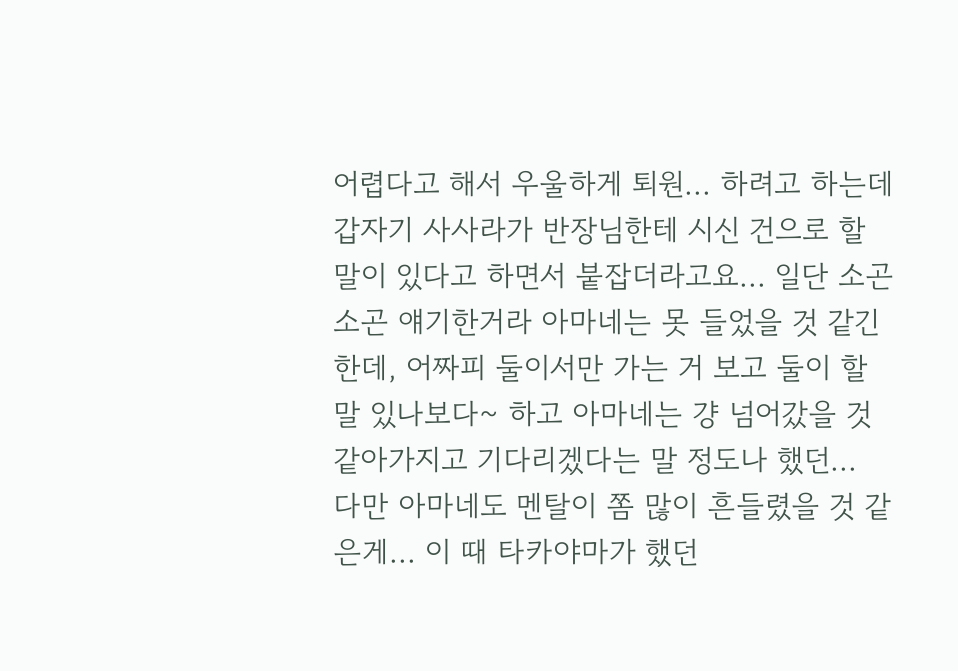어렵다고 해서 우울하게 퇴원... 하려고 하는데 갑자기 사사라가 반장님한테 시신 건으로 할 말이 있다고 하면서 붙잡더라고요... 일단 소곤소곤 얘기한거라 아마네는 못 들었을 것 같긴 한데, 어짜피 둘이서만 가는 거 보고 둘이 할 말 있나보다~ 하고 아마네는 걍 넘어갔을 것 같아가지고 기다리겠다는 말 정도나 했던...
다만 아마네도 멘탈이 쫌 많이 흔들렸을 것 같은게... 이 때 타카야마가 했던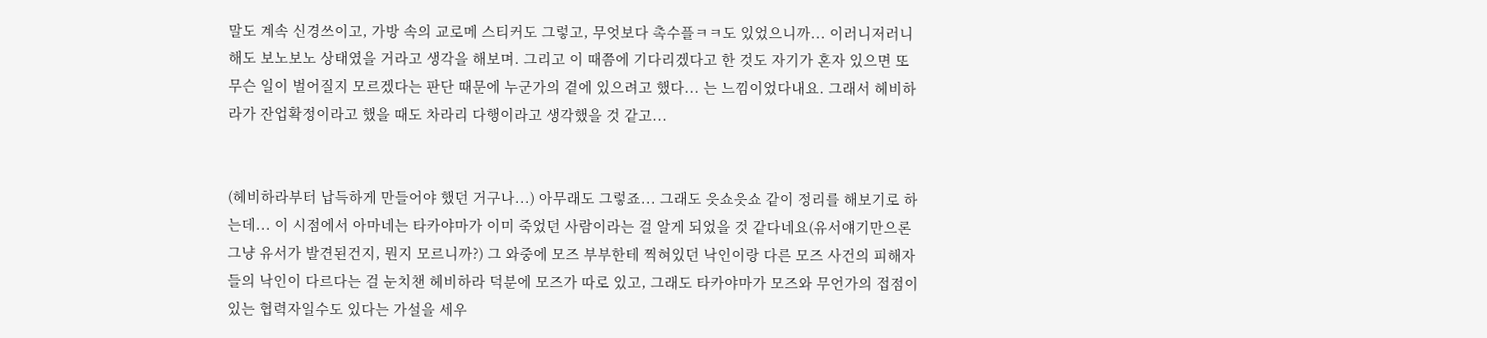말도 계속 신경쓰이고, 가방 속의 교로메 스티커도 그렇고, 무엇보다 촉수플ㅋㅋ도 있었으니까... 이러니저러니해도 보노보노 상태였을 거라고 생각을 해보며. 그리고 이 때쯤에 기다리겠다고 한 것도 자기가 혼자 있으면 또 무슨 일이 벌어질지 모르겠다는 판단 때문에 누군가의 곁에 있으려고 했다... 는 느낌이었다내요. 그래서 헤비하라가 잔업확정이라고 했을 때도 차라리 다행이라고 생각했을 것 같고...


(헤비하라부터 납득하게 만들어야 했던 거구나...) 아무래도 그렇죠... 그래도 읏쇼읏쇼 같이 정리를 해보기로 하는데... 이 시점에서 아마네는 타카야마가 이미 죽었던 사람이라는 걸 알게 되었을 것 같다네요(유서얘기만으론 그냥 유서가 발견된건지, 뭔지 모르니까?) 그 와중에 모즈 부부한테 찍혀있던 낙인이랑 다른 모즈 사건의 피해자들의 낙인이 다르다는 걸 눈치챈 헤비하라 덕분에 모즈가 따로 있고, 그래도 타카야마가 모즈와 무언가의 접점이 있는 협력자일수도 있다는 가설을 세우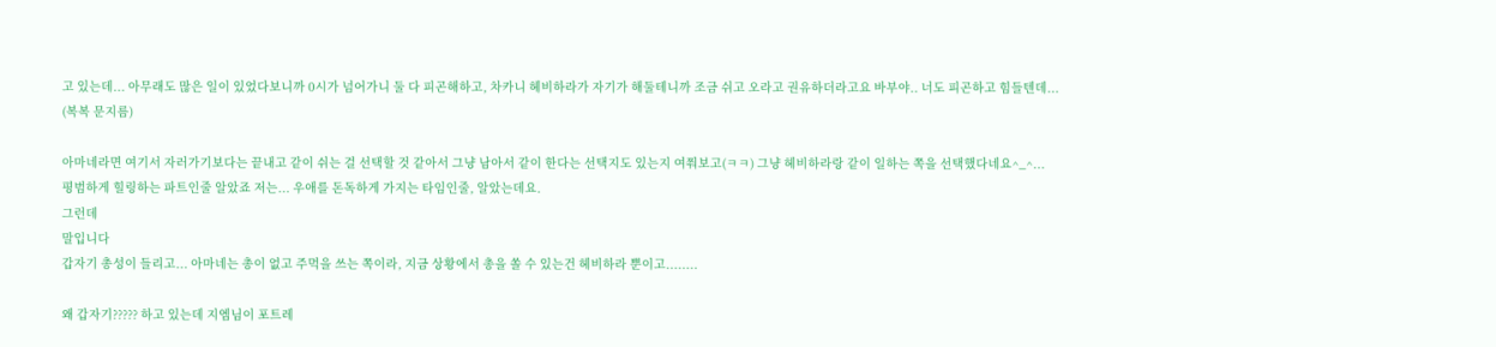고 있는데... 아무래도 많은 일이 있었다보니까 0시가 넘어가니 둘 다 피곤해하고, 차카니 헤비하라가 자기가 해둘테니까 조금 쉬고 오라고 권유하더라고요 바부야.. 너도 피곤하고 힘들텐데... (복복 문지름)

아마네라면 여기서 자러가기보다는 끝내고 같이 쉬는 걸 선택할 것 같아서 그냥 남아서 같이 한다는 선택지도 있는지 여쭤보고(ㅋㅋ) 그냥 헤비하라랑 같이 일하는 쪽을 선택했다네요^_^... 평범하게 힐링하는 파트인줄 알았죠 저는... 우애를 돈독하게 가지는 타임인줄, 알았는데요.
그런데
말입니다
갑자기 총성이 들리고... 아마네는 총이 없고 주먹을 쓰는 쪽이라, 지금 상황에서 총을 쏠 수 있는건 헤비하라 뿐이고........

왜 갑자기????? 하고 있는데 지엠님이 포트레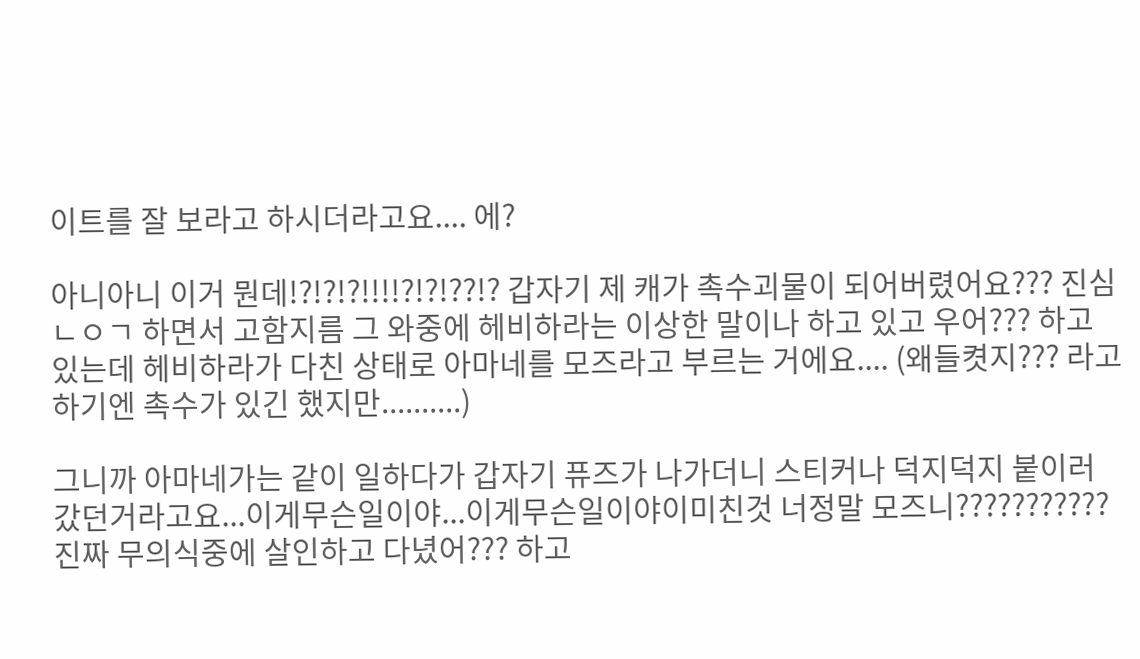이트를 잘 보라고 하시더라고요.... 에?

아니아니 이거 뭔데!?!?!?!!!!?!?!??!? 갑자기 제 캐가 촉수괴물이 되어버렸어요??? 진심 ㄴㅇㄱ 하면서 고함지름 그 와중에 헤비하라는 이상한 말이나 하고 있고 우어??? 하고 있는데 헤비하라가 다친 상태로 아마네를 모즈라고 부르는 거에요.... (왜들켯지??? 라고 하기엔 촉수가 있긴 했지만..........)

그니까 아마네가는 같이 일하다가 갑자기 퓨즈가 나가더니 스티커나 덕지덕지 붙이러 갔던거라고요...이게무슨일이야...이게무슨일이야이미친것 너정말 모즈니??????????? 진짜 무의식중에 살인하고 다녔어??? 하고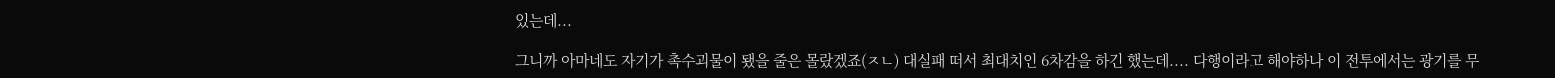있는데...

그니까 아마네도 자기가 촉수괴물이 됐을 줄은 몰랐겠죠(ㅈㄴ) 대실패 떠서 최대치인 6차감을 하긴 했는데.... 다행이라고 해야하나 이 전투에서는 광기를 무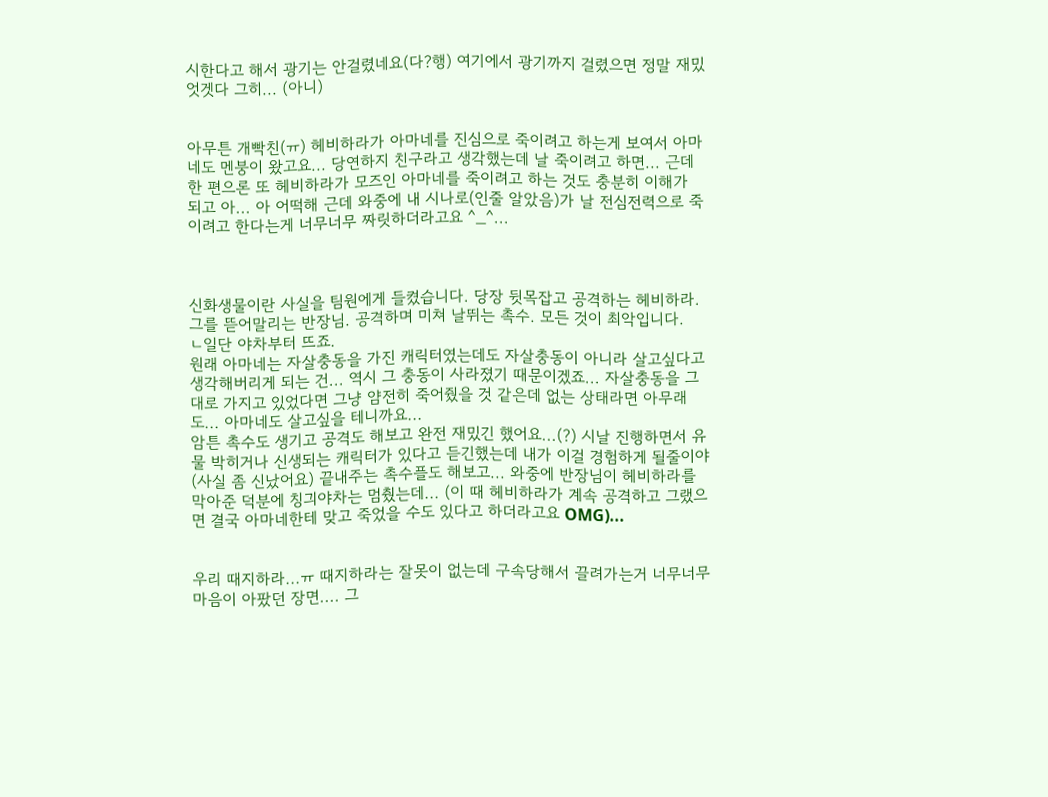시한다고 해서 광기는 안걸렸네요(다?행) 여기에서 광기까지 걸렸으면 정말 재밌엇겟다 그히... (아니)


아무튼 개빡친(ㅠ) 헤비하라가 아마네를 진심으로 죽이려고 하는게 보여서 아마네도 멘붕이 왔고요... 당연하지 친구라고 생각했는데 날 죽이려고 하면... 근데 한 편으론 또 헤비하라가 모즈인 아마네를 죽이려고 하는 것도 충분히 이해가 되고 아... 아 어떡해 근데 와중에 내 시나로(인줄 알았음)가 날 전심전력으로 죽이려고 한다는게 너무너무 짜릿하더라고요 ^_^...



신화생물이란 사실을 팀원에게 들켰습니다. 당장 뒷목잡고 공격하는 헤비하라. 그를 뜯어말리는 반장님. 공격하며 미쳐 날뛰는 촉수. 모든 것이 최악입니다.
ㄴ일단 야차부터 뜨죠.
원래 아마네는 자살충동을 가진 캐릭터였는데도 자살충동이 아니라 살고싶다고 생각해버리게 되는 건... 역시 그 충동이 사라졌기 때문이겠죠... 자살충동을 그대로 가지고 있었다면 그냥 얌전히 죽어줬을 것 같은데 없는 상태라면 아무래도... 아마네도 살고싶을 테니까요...
암튼 촉수도 생기고 공격도 해보고 완전 재밌긴 했어요...(?) 시날 진행하면서 유물 박히거나 신생되는 캐릭터가 있다고 듣긴했는데 내가 이걸 경험하게 될줄이야(사실 좀 신났어요) 끝내주는 촉수플도 해보고... 와중에 반장님이 헤비하라를 막아준 덕분에 칭긔야차는 멈췄는데... (이 때 헤비하라가 계속 공격하고 그랬으면 결국 아마네한테 맞고 죽었을 수도 있다고 하더라고요 OMG)...


우리 때지하라...ㅠ 때지하라는 잘못이 없는데 구속당해서 끌려가는거 너무너무 마음이 아팠던 장면.... 그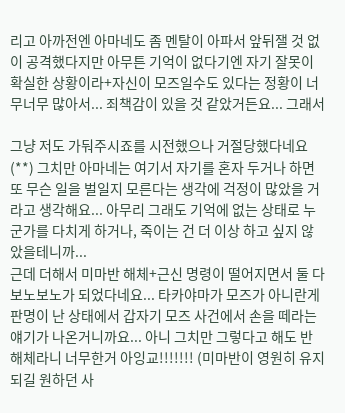리고 아까전엔 아마네도 좀 멘탈이 아파서 앞뒤잴 것 없이 공격했다지만 아무튼 기억이 없다기엔 자기 잘못이 확실한 상황이라+자신이 모즈일수도 있다는 정황이 너무너무 많아서... 죄책감이 있을 것 같았거든요... 그래서

그냥 저도 가둬주시죠를 시전했으나 거절당했다네요 (**) 그치만 아마네는 여기서 자기를 혼자 두거나 하면 또 무슨 일을 벌일지 모른다는 생각에 걱정이 많았을 거라고 생각해요... 아무리 그래도 기억에 없는 상태로 누군가를 다치게 하거나, 죽이는 건 더 이상 하고 싶지 않았을테니까...
근데 더해서 미마반 해체+근신 명령이 떨어지면서 둘 다 보노보노가 되었다네요... 타카야마가 모즈가 아니란게 판명이 난 상태에서 갑자기 모즈 사건에서 손을 떼라는 얘기가 나온거니까요... 아니 그치만 그렇다고 해도 반 해체라니 너무한거 아잉교!!!!!!! (미마반이 영원히 유지되길 원하던 사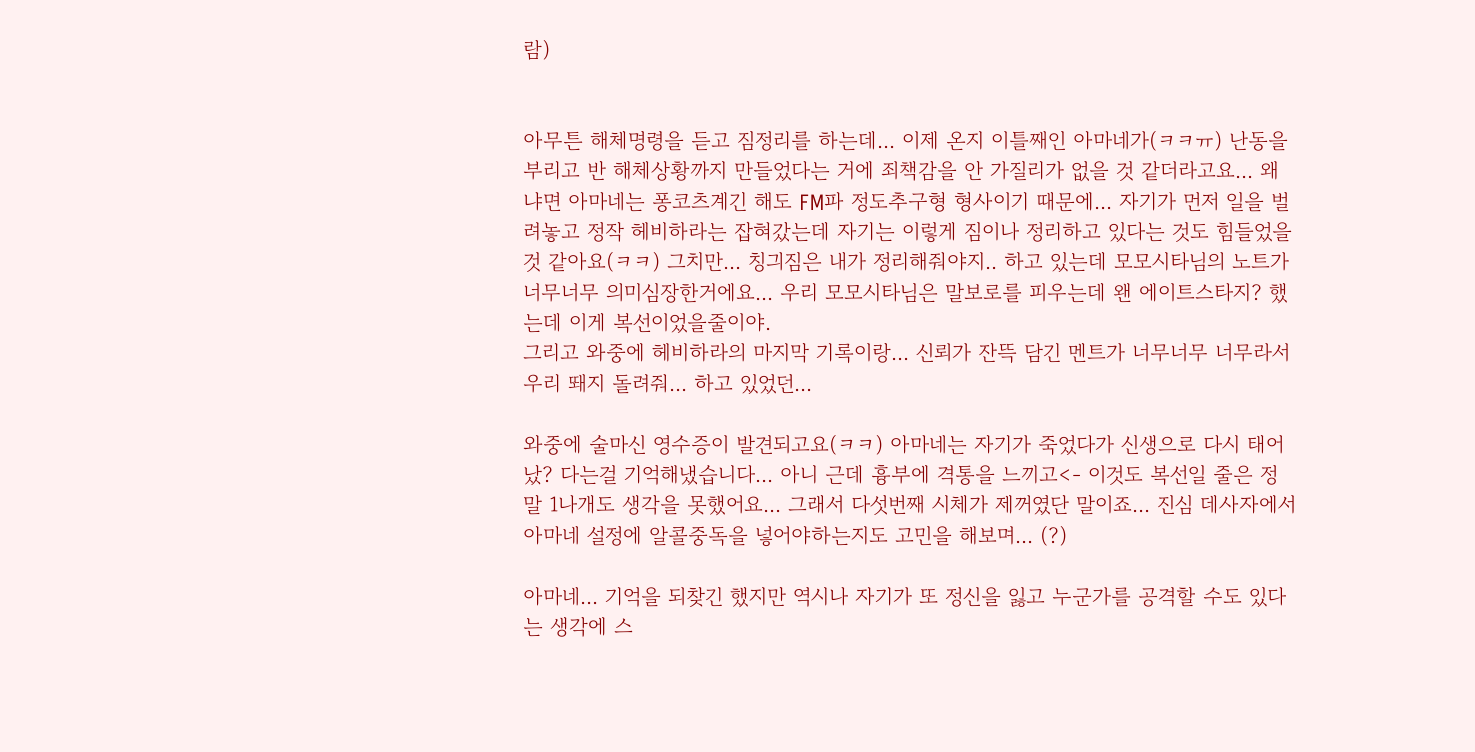람)


아무튼 해체명령을 듣고 짐정리를 하는데... 이제 온지 이틀째인 아마네가(ㅋㅋㅠ) 난동을 부리고 반 해체상황까지 만들었다는 거에 죄책감을 안 가질리가 없을 것 같더라고요... 왜냐면 아마네는 퐁코츠계긴 해도 FM파 정도추구형 형사이기 때문에... 자기가 먼저 일을 벌려놓고 정작 헤비하라는 잡혀갔는데 자기는 이렇게 짐이나 정리하고 있다는 것도 힘들었을 것 같아요(ㅋㅋ) 그치만... 칭긔짐은 내가 정리해줘야지.. 하고 있는데 모모시타님의 노트가 너무너무 의미심장한거에요... 우리 모모시타님은 말보로를 피우는데 왠 에이트스타지? 했는데 이게 복선이었을줄이야.
그리고 와중에 헤비하라의 마지막 기록이랑... 신뢰가 잔뜩 담긴 멘트가 너무너무 너무라서 우리 뙈지 돌려줘... 하고 있었던...

와중에 술마신 영수증이 발견되고요(ㅋㅋ) 아마네는 자기가 죽었다가 신생으로 다시 태어났? 다는걸 기억해냈습니다... 아니 근데 흉부에 격통을 느끼고<- 이것도 복선일 줄은 정말 1나개도 생각을 못했어요... 그래서 다섯번째 시체가 제꺼였단 말이죠... 진심 데사자에서 아마네 설정에 알콜중독을 넣어야하는지도 고민을 해보며... (?)

아마네... 기억을 되찾긴 했지만 역시나 자기가 또 정신을 잃고 누군가를 공격할 수도 있다는 생각에 스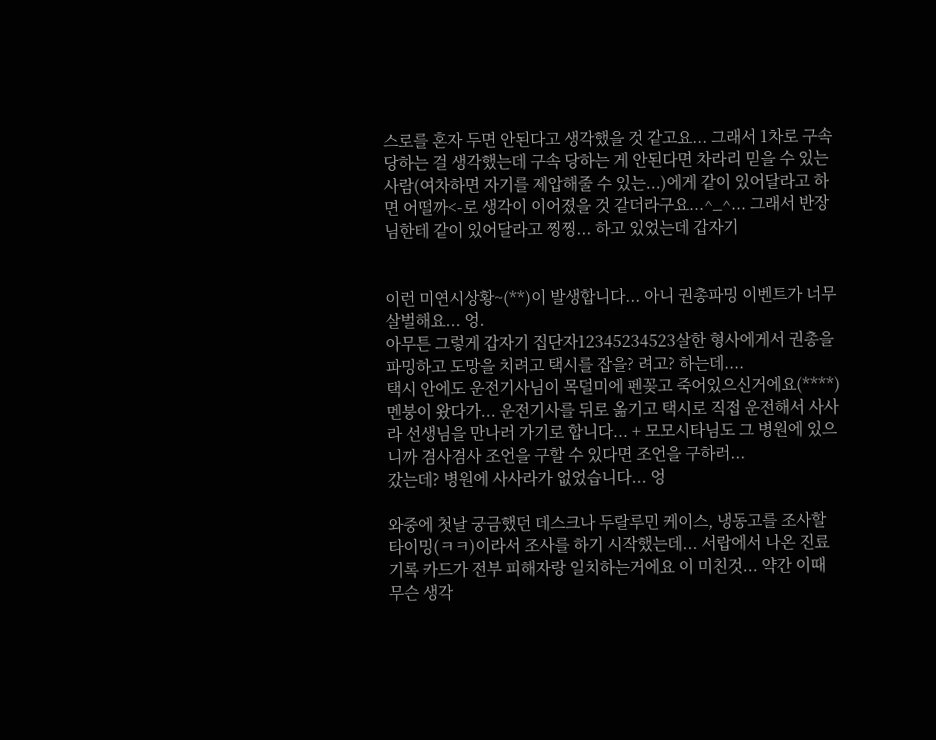스로를 혼자 두면 안된다고 생각했을 것 같고요... 그래서 1차로 구속당하는 걸 생각했는데 구속 당하는 게 안된다면 차라리 믿을 수 있는 사람(여차하면 자기를 제압해줄 수 있는...)에게 같이 있어달라고 하면 어떨까<-로 생각이 이어졌을 것 같더라구요...^_^... 그래서 반장님한테 같이 있어달라고 찡찡... 하고 있었는데 갑자기


이런 미연시상황~(**)이 발생합니다... 아니 권총파밍 이벤트가 너무 살벌해요... 엉.
아무튼 그렇게 갑자기 집단자12345234523살한 형사에게서 권총을 파밍하고 도망을 치려고 택시를 잡을? 려고? 하는데....
택시 안에도 운전기사님이 목덜미에 펜꽂고 죽어있으신거에요(****) 멘붕이 왔다가... 운전기사를 뒤로 옮기고 택시로 직접 운전해서 사사라 선생님을 만나러 가기로 합니다... + 모모시타님도 그 병원에 있으니까 겸사겸사 조언을 구할 수 있다면 조언을 구하러...
갔는데? 병원에 사사라가 없었습니다... 엉

와중에 첫날 궁금했던 데스크나 두랄루민 케이스, 냉동고를 조사할 타이밍(ㅋㅋ)이라서 조사를 하기 시작했는데... 서랍에서 나온 진료 기록 카드가 전부 피해자랑 일치하는거에요 이 미친것... 약간 이때 무슨 생각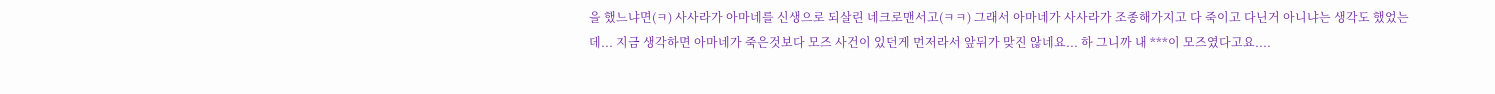을 했느냐면(ㅋ) 사사라가 아마네를 신생으로 되살린 네크로맨서고(ㅋㅋ) 그래서 아마네가 사사라가 조종해가지고 다 죽이고 다닌거 아니냐는 생각도 했었는데... 지금 생각하면 아마네가 죽은것보다 모즈 사건이 있던게 먼저라서 앞뒤가 맞진 않네요... 하 그니까 내 ***이 모즈였다고요....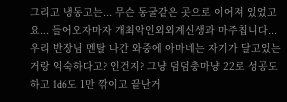그리고 냉동고는... 무슨 동굴같은 곳으로 이어져 있었고요... 들어오자마자 개최악인외외계신생과 마주칩니다... 우리 반장님 멘탈 나간 와중에 아마네는 자기가 달고있는거랑 익숙하다고? 인건지? 그냥 덤덤충마냥 22로 성공도 하고 1d6도 1만 깎이고 끝난거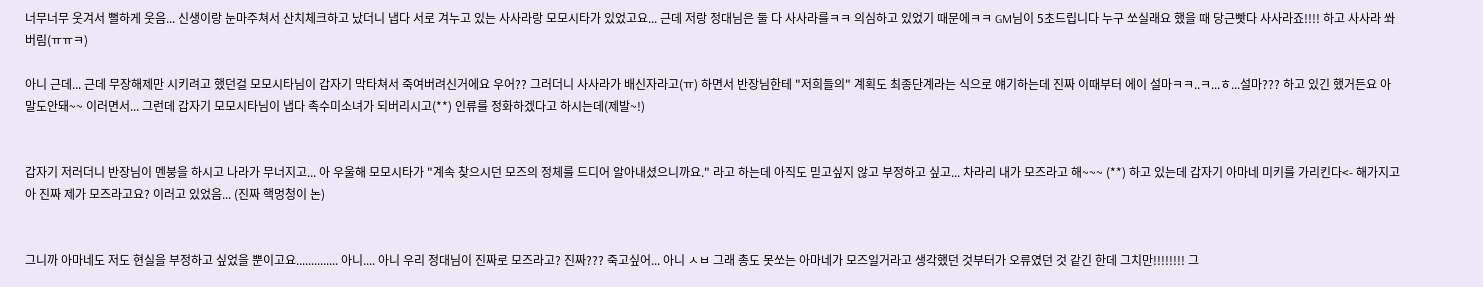너무너무 웃겨서 뻘하게 웃음... 신생이랑 눈마주쳐서 산치체크하고 났더니 냅다 서로 겨누고 있는 사사라랑 모모시타가 있었고요... 근데 저랑 정대님은 둘 다 사사라를ㅋㅋ 의심하고 있었기 때문에ㅋㅋ GM님이 5초드립니다 누구 쏘실래요 했을 때 당근빳다 사사라죠!!!! 하고 사사라 쏴버림(ㅠㅠㅋ)

아니 근데... 근데 무장해제만 시키려고 했던걸 모모시타님이 갑자기 막타쳐서 죽여버려신거에요 우어?? 그러더니 사사라가 배신자라고(ㅠ) 하면서 반장님한테 "저희들의" 계획도 최종단계라는 식으로 얘기하는데 진짜 이때부터 에이 설마ㅋㅋ..ㅋ...ㅎ...설마??? 하고 있긴 했거든요 아 말도안돼~~ 이러면서... 그런데 갑자기 모모시타님이 냅다 촉수미소녀가 되버리시고(**) 인류를 정화하겠다고 하시는데(제발~!)


갑자기 저러더니 반장님이 멘붕을 하시고 나라가 무너지고... 아 우울해 모모시타가 "계속 찾으시던 모즈의 정체를 드디어 알아내셨으니까요." 라고 하는데 아직도 믿고싶지 않고 부정하고 싶고... 차라리 내가 모즈라고 해~~~ (**) 하고 있는데 갑자기 아마네 미키를 가리킨다<- 해가지고 아 진짜 제가 모즈라고요? 이러고 있었음... (진짜 핵멍청이 논)


그니까 아마네도 저도 현실을 부정하고 싶었을 뿐이고요.............. 아니.... 아니 우리 정대님이 진짜로 모즈라고? 진짜??? 죽고싶어... 아니 ㅅㅂ 그래 총도 못쏘는 아마네가 모즈일거라고 생각했던 것부터가 오류였던 것 같긴 한데 그치만!!!!!!!! 그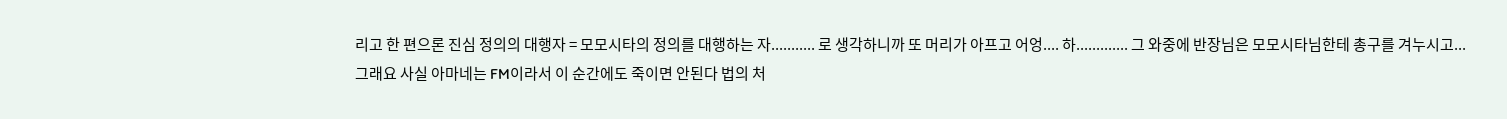리고 한 편으론 진심 정의의 대행자 = 모모시타의 정의를 대행하는 자........... 로 생각하니까 또 머리가 아프고 어엉.... 하............. 그 와중에 반장님은 모모시타님한테 총구를 겨누시고...
그래요 사실 아마네는 FM이라서 이 순간에도 죽이면 안된다 법의 처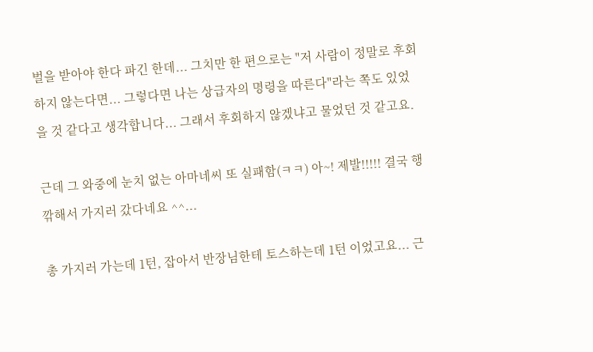벌을 받아야 한다 파긴 한데... 그치만 한 편으로는 "저 사람이 정말로 후회하지 않는다면... 그렇다면 나는 상급자의 명령을 따른다"라는 쪽도 있었을 것 같다고 생각합니다... 그래서 후회하지 않겠냐고 물었던 것 같고요.

근데 그 와중에 눈치 없는 아마네씨 또 실패함(ㅋㅋ) 아~! 제발!!!!! 결국 행깎해서 가지러 갔다네요 ^^...

총 가지러 가는데 1턴, 잡아서 반장님한테 토스하는데 1턴 이었고요... 근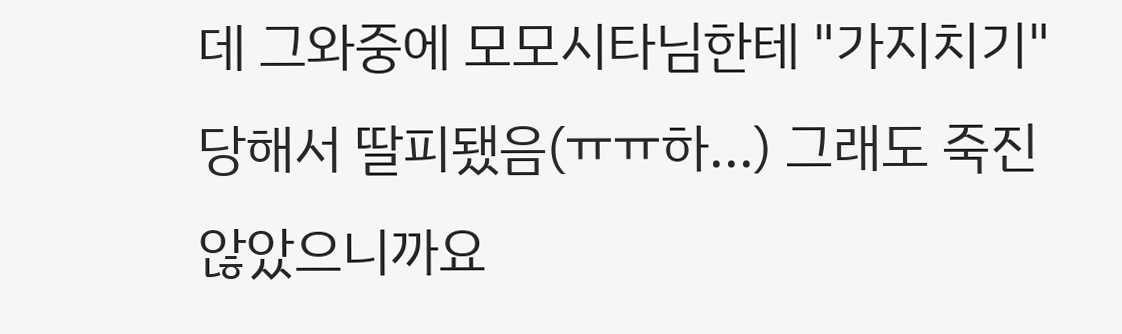데 그와중에 모모시타님한테 "가지치기" 당해서 딸피됐음(ㅠㅠ하...) 그래도 죽진 않았으니까요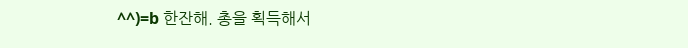^^)=b 한잔해. 총을 획득해서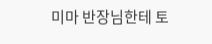미마 반장님한테 토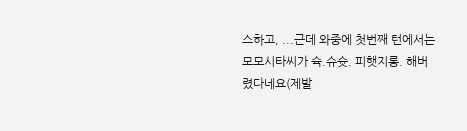스하고, ...근데 와중에 첫번째 턴에서는 모모시타씨가 슉.슈슛. 피햇지롱. 해버렸다네요(제발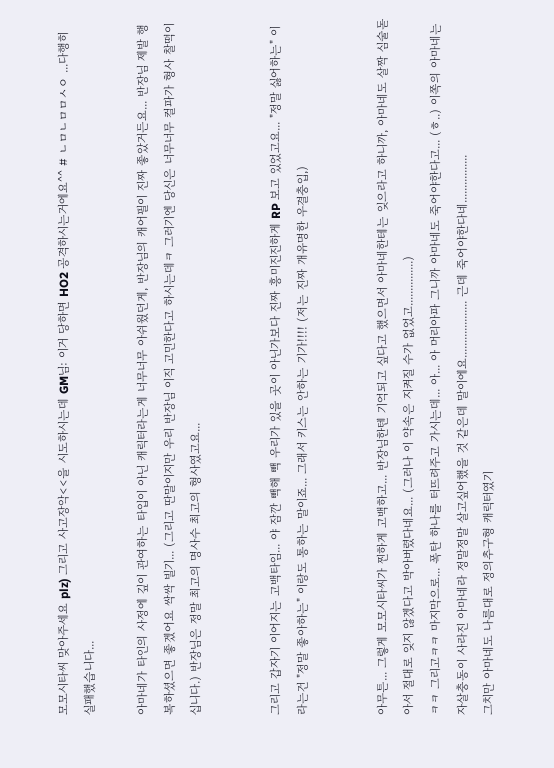모모시타씨 맞아주세요 plz) 그리고 사고장악<<을 시도하시는데 GM님: 이거 당하면 HO2 공격하시는거에요^^ # ㄴㅁㄴㅁㅁㅅㅇ ...다행히 실패했습니다...

아마네가 타인의 사정에 깊이 관여하는 타입이 아닌 캐릭터라는게 너무너무 아쉬웠던게, 반장님의 캐어필이 진짜 좋았거든요... 반장님 제발 행복하셨으면 좋겠어요 싹싹 빌기... (그리고 딴말이지만 우리 반장님 이직 고민한다고 하시는데ㅋ 그러기엔 당신은 너무너무 컬파가 형사 찰떡이십니다.) 반장님은 정말 최고의 명사수 최고의 형사였고요...


그리고 갑자기 이어지는 고백타임... 야 잠깐 빽해 빽 우리가 있을 곳이 아닌가보다 진짜 흥미진진하게 RP 보고 있었고요... "정말 싫어하는" 이라는건 "정말 좋아하는" 이랑도 통하는 말이죠... 그래서 키스는 안하는 기가!!!! (저는 진짜 개유명한 우결충입,)


아무튼... 그렇게 모모시타씨가 찐하게 고백하고... 반장님한텐 기억되고 싶다고 했으면서 아마네한테는 잊으라고 하니까, 아마네도 살짝 심술돋아서 절대로 잊지 않겠다고 박아버렸다네요... (그러나 이 약속은 지켜질 수가 없었고...............)
ㅋㅋ 그리고ㅋㅋ 마지막으로... 폭탄 하나를 터뜨려주고 가시는데... 아... 아 머리아파 그니까 아마네도 죽어야한다고... (ㅎ..) 이쪽의 아마네는 자살충동이 사라진 아마네라 정말정말 살고싶어했을 것 같은데 말이에요................... 근데 죽어야한다네................
그치만 아마네도 나름대로 정의추구형 캐릭터였기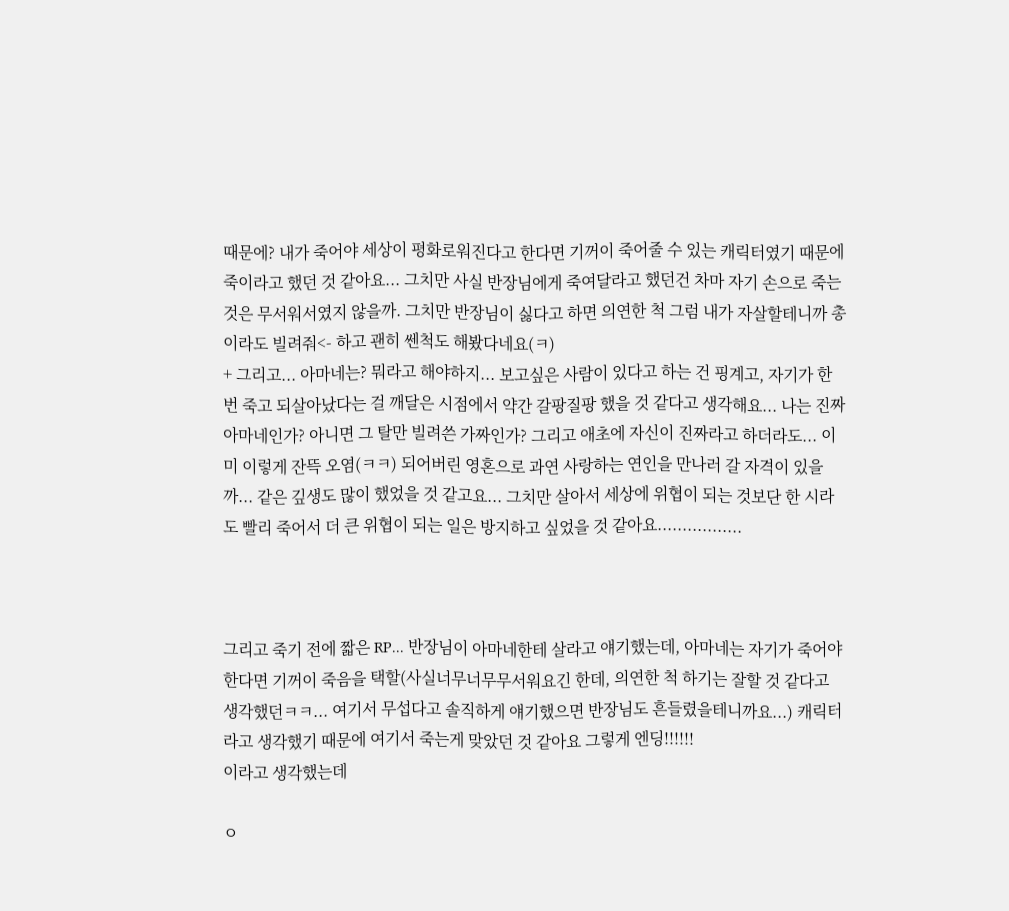때문에? 내가 죽어야 세상이 평화로워진다고 한다면 기꺼이 죽어줄 수 있는 캐릭터였기 때문에 죽이라고 했던 것 같아요... 그치만 사실 반장님에게 죽여달라고 했던건 차마 자기 손으로 죽는 것은 무서워서였지 않을까. 그치만 반장님이 싫다고 하면 의연한 척 그럼 내가 자살할테니까 총이라도 빌려줘<- 하고 괜히 쎈척도 해봤다네요(ㅋ)
+ 그리고... 아마네는? 뭐라고 해야하지... 보고싶은 사람이 있다고 하는 건 핑계고, 자기가 한 번 죽고 되살아났다는 걸 깨달은 시점에서 약간 갈팡질팡 했을 것 같다고 생각해요... 나는 진짜 아마네인가? 아니면 그 탈만 빌려쓴 가짜인가? 그리고 애초에 자신이 진짜라고 하더라도... 이미 이렇게 잔뜩 오염(ㅋㅋ) 되어버린 영혼으로 과연 사랑하는 연인을 만나러 갈 자격이 있을까... 같은 깊생도 많이 했었을 것 같고요... 그치만 살아서 세상에 위협이 되는 것보단 한 시라도 빨리 죽어서 더 큰 위협이 되는 일은 방지하고 싶었을 것 같아요.................



그리고 죽기 전에 짧은 RP... 반장님이 아마네한테 살라고 얘기했는데, 아마네는 자기가 죽어야한다면 기꺼이 죽음을 택할(사실너무너무무서워요긴 한데, 의연한 척 하기는 잘할 것 같다고 생각했던ㅋㅋ... 여기서 무섭다고 솔직하게 얘기했으면 반장님도 흔들렸을테니까요...) 캐릭터라고 생각했기 때문에 여기서 죽는게 맞았던 것 같아요 그렇게 엔딩!!!!!!
이라고 생각했는데

ㅇ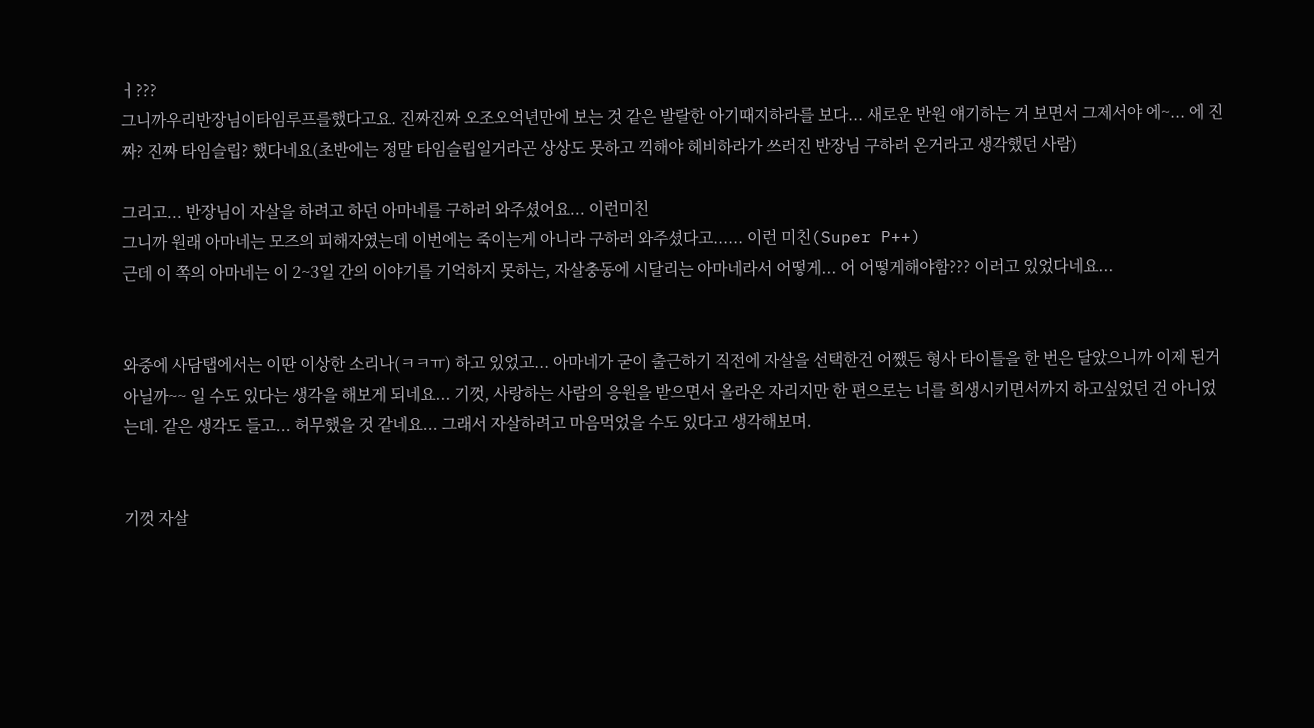ㅓ???
그니까우리반장님이타임루프를했다고요. 진짜진짜 오조오억년만에 보는 것 같은 발랄한 아기때지하라를 보다... 새로운 반원 얘기하는 거 보면서 그제서야 에~... 에 진짜? 진짜 타임슬립? 했다네요(초반에는 정말 타임슬립일거라곤 상상도 못하고 끽해야 헤비하라가 쓰러진 반장님 구하러 온거라고 생각했던 사람)

그리고... 반장님이 자살을 하려고 하던 아마네를 구하러 와주셨어요... 이런미친
그니까 원래 아마네는 모즈의 피해자였는데 이번에는 죽이는게 아니라 구하러 와주셨다고...... 이런 미친(Super P++)
근데 이 쪽의 아마네는 이 2~3일 간의 이야기를 기억하지 못하는, 자살충동에 시달리는 아마네라서 어떻게... 어 어떻게해야함??? 이러고 있었다네요...


와중에 사담탭에서는 이딴 이상한 소리나(ㅋㅋㅠ) 하고 있었고... 아마네가 굳이 출근하기 직전에 자살을 선택한건 어쨌든 형사 타이틀을 한 번은 달았으니까 이제 된거 아닐까~~ 일 수도 있다는 생각을 해보게 되네요... 기껏, 사랑하는 사람의 응원을 받으면서 올라온 자리지만 한 편으로는 너를 희생시키면서까지 하고싶었던 건 아니었는데. 같은 생각도 들고... 허무했을 것 같네요... 그래서 자살하려고 마음먹었을 수도 있다고 생각해보며.


기껏 자살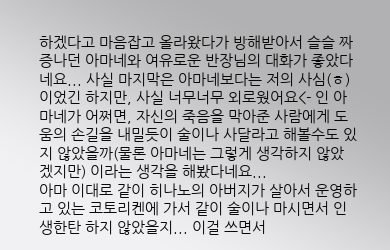하겠다고 마음잡고 올라왔다가 방해받아서 슬슬 짜증나던 아마네와 여유로운 반장님의 대화가 좋았다네요... 사실 마지막은 아마네보다는 저의 사심(ㅎ) 이었긴 하지만, 사실 너무너무 외로웠어요<- 인 아마네가 어쩌면, 자신의 죽음을 막아준 사람에게 도움의 손길을 내밀듯이 술이나 사달라고 해볼수도 있지 않았을까(물론 아마네는 그렇게 생각하지 않았겠지만) 이라는 생각을 해봤다네요...
아마 이대로 같이 히나노의 아버지가 살아서 운영하고 있는 코토리켄에 가서 같이 술이나 마시면서 인생한탄 하지 않았을지... 이걸 쓰면서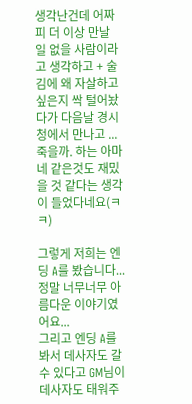생각난건데 어짜피 더 이상 만날 일 없을 사람이라고 생각하고 + 술김에 왜 자살하고 싶은지 싹 털어놨다가 다음날 경시청에서 만나고 ...죽을까. 하는 아마네 같은것도 재밌을 것 같다는 생각이 들었다네요(ㅋㅋ)

그렇게 저희는 엔딩 A를 봤습니다... 정말 너무너무 아름다운 이야기였어요...
그리고 엔딩 A를 봐서 데사자도 갈 수 있다고 GM님이 데사자도 태워주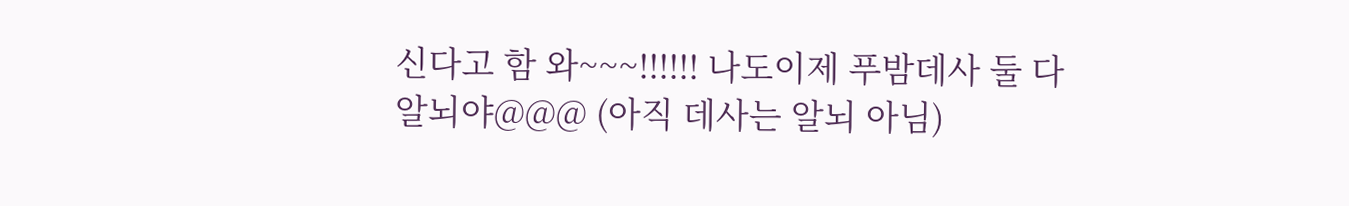신다고 함 와~~~!!!!!! 나도이제 푸밤데사 둘 다 알뇌야@@@ (아직 데사는 알뇌 아님)